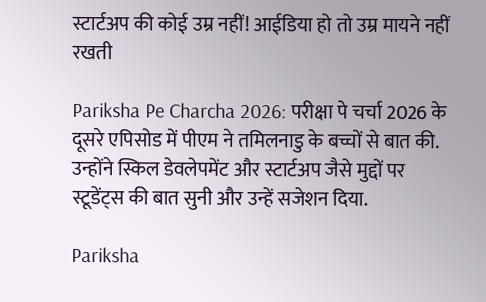स्टार्टअप की कोई उम्र नहीं! आईडिया हो तो उम्र मायने नहीं रखती

Pariksha Pe Charcha 2026: परीक्षा पे चर्चा 2026 के दूसरे एपिसोड में पीएम ने तमिलनाडु के बच्चों से बात की. उन्होंने स्किल डेवलेपमेंट और स्टार्टअप जैसे मुद्दों पर स्टूडेंट्स की बात सुनी और उन्हें सजेशन दिया.

Pariksha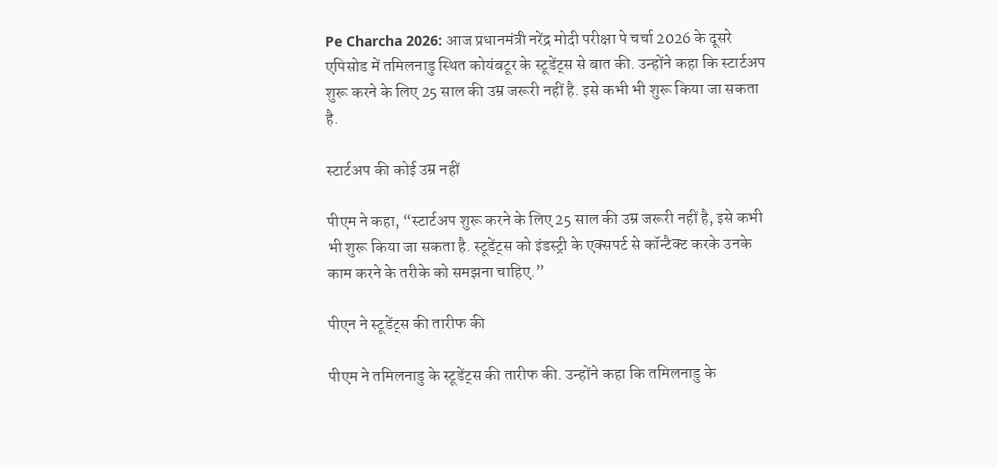Pe Charcha 2026: आज प्रधानमंत्री नरेंद्र मोदी परीक्षा पे चर्चा 2026 के दूसरे एपिसोड में तमिलनाडु स्थित कोयंबटूर के स्टूडेंट्स से बात की. उन्होंने कहा कि स्टार्टअप शुरू करने के लिए 25 साल की उम्र जरूरी नहीं है. इसे कभी भी शुरू किया जा सकता है.

स्टार्टअप की कोई उम्र नहीं

पीएम ने कहा, “स्टार्टअप शुरू करने के लिए 25 साल की उम्र जरूरी नहीं है, इसे कभी भी शुरू किया जा सकता है. स्टूडेंट्स को इंडस्ट्री के एक्सपर्ट से कॉन्टैक्ट करके उनके काम करने के तरीके को समझना चाहिए.”

पीएन ने स्टूडेंट्स की तारीफ की

पीएम ने तमिलनाडु के स्टूडेंट्स की तारीफ की. उन्होंने कहा कि तमिलनाडु के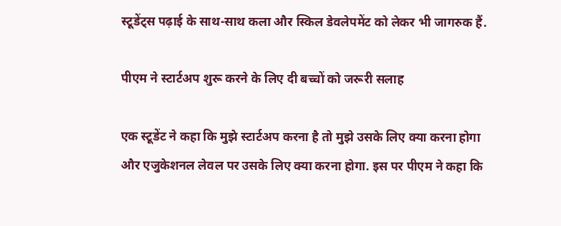स्टूडेंट्स पढ़ाई के साथ-साथ कला और स्किल डेवलेपमेंट को लेकर भी जागरुक हैं.

पीएम ने स्टार्टअप शुरू करने के लिए दी बच्चों को जरूरी सलाह

एक स्टूडेंट ने कहा कि मुझे स्टार्टअप करना है तो मुझे उसके लिए क्या करना होगा और एजुकेशनल लेवल पर उसके लिए क्या करना होगा. इस पर पीएम ने कहा कि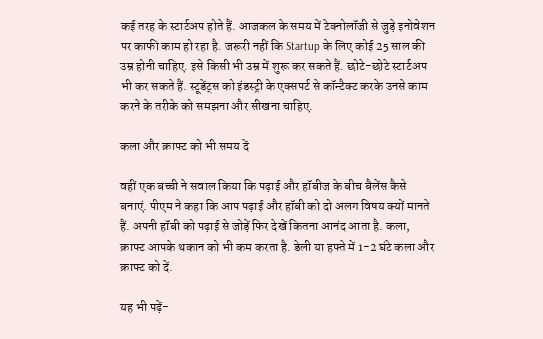कई तरह के स्टार्टअप होते हैं. आजकल के समय में टेक्नोलॉजी से जुड़े इनोवेशन पर काफी काम हो रहा है. जरूरी नहीं कि Startup के लिए कोई 25 साल की उम्र होनी चाहिए. इसे किसी भी उम्र में शुरू कर सकते हैं. छोटे-छोटे स्टार्टअप भी कर सकते हैं. स्टूडेंट्स को इंडस्ट्री के एक्सपर्ट से कॉन्टैक्ट करके उनसे काम करने के तरीके को समझना और सीखना चाहिए.

कला और क्राफ्ट को भी समय दें

वहीं एक बच्ची ने सवाल किया कि पढ़ाई और हॉबीज के बीच बैलेंस कैसे बनाएं. पीएम ने कहा कि आप पढ़ाई और हॉबी को दो अलग विषय क्यों मानते हैं. अपनी हॉबी को पढ़ाई से जोड़ें फिर देखें कितना आनंद आता है. कला, क्राफ्ट आपके थकान को भी कम करता है. डेली या हफ्ते में 1-2 घंटे कला और क्राफ्ट को दें.

यह भी पढ़ें-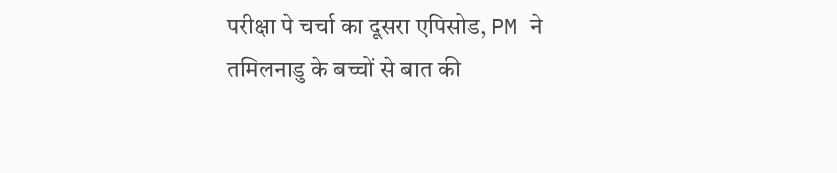परीक्षा पे चर्चा का दूसरा एपिसोड, PM ने तमिलनाडु के बच्चों से बात की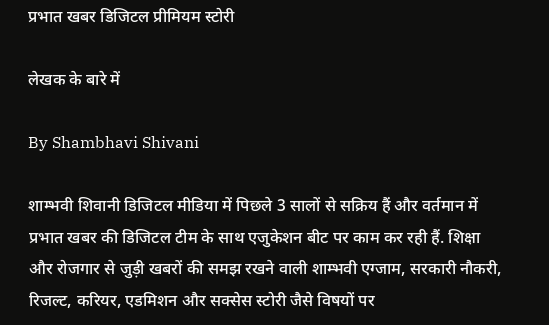प्रभात खबर डिजिटल प्रीमियम स्टोरी

लेखक के बारे में

By Shambhavi Shivani

शाम्भवी शिवानी डिजिटल मीडिया में पिछले 3 सालों से सक्रिय हैं और वर्तमान में प्रभात खबर की डिजिटल टीम के साथ एजुकेशन बीट पर काम कर रही हैं. शिक्षा और रोजगार से जुड़ी खबरों की समझ रखने वाली शाम्भवी एग्जाम, सरकारी नौकरी, रिजल्ट, करियर, एडमिशन और सक्सेस स्टोरी जैसे विषयों पर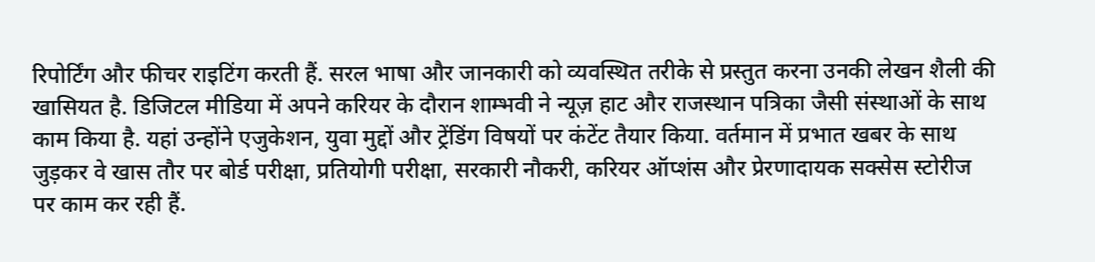रिपोर्टिंग और फीचर राइटिंग करती हैं. सरल भाषा और जानकारी को व्यवस्थित तरीके से प्रस्तुत करना उनकी लेखन शैली की खासियत है. डिजिटल मीडिया में अपने करियर के दौरान शाम्भवी ने न्यूज़ हाट और राजस्थान पत्रिका जैसी संस्थाओं के साथ काम किया है. यहां उन्होंने एजुकेशन, युवा मुद्दों और ट्रेंडिंग विषयों पर कंटेंट तैयार किया. वर्तमान में प्रभात खबर के साथ जुड़कर वे खास तौर पर बोर्ड परीक्षा, प्रतियोगी परीक्षा, सरकारी नौकरी, करियर ऑप्शंस और प्रेरणादायक सक्सेस स्टोरीज पर काम कर रही हैं.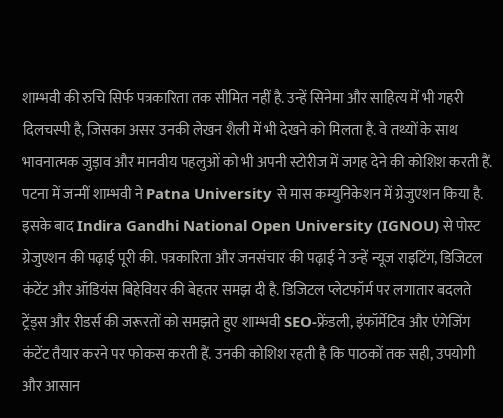शाम्भवी की रुचि सिर्फ पत्रकारिता तक सीमित नहीं है. उन्हें सिनेमा और साहित्य में भी गहरी दिलचस्पी है, जिसका असर उनकी लेखन शैली में भी देखने को मिलता है. वे तथ्यों के साथ भावनात्मक जुड़ाव और मानवीय पहलुओं को भी अपनी स्टोरीज में जगह देने की कोशिश करती हैं. पटना में जन्मीं शाम्भवी ने Patna University से मास कम्युनिकेशन में ग्रेजुएशन किया है. इसके बाद Indira Gandhi National Open University (IGNOU) से पोस्ट ग्रेजुएशन की पढ़ाई पूरी की. पत्रकारिता और जनसंचार की पढ़ाई ने उन्हें न्यूज राइटिंग, डिजिटल कंटेंट और ऑडियंस बिहेवियर की बेहतर समझ दी है. डिजिटल प्लेटफॉर्म पर लगातार बदलते ट्रेंड्स और रीडर्स की जरूरतों को समझते हुए शाम्भवी SEO-फ्रेंडली, इंफॉर्मेटिव और एंगेजिंग कंटेंट तैयार करने पर फोकस करती हैं. उनकी कोशिश रहती है कि पाठकों तक सही, उपयोगी और आसान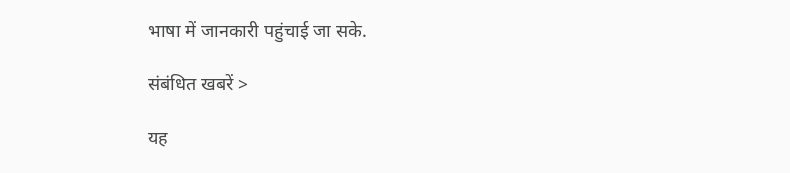भाषा में जानकारी पहुंचाई जा सके.

संबंधित खबरें >

यह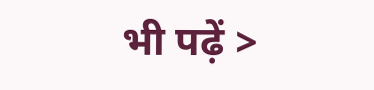भी पढ़ें >